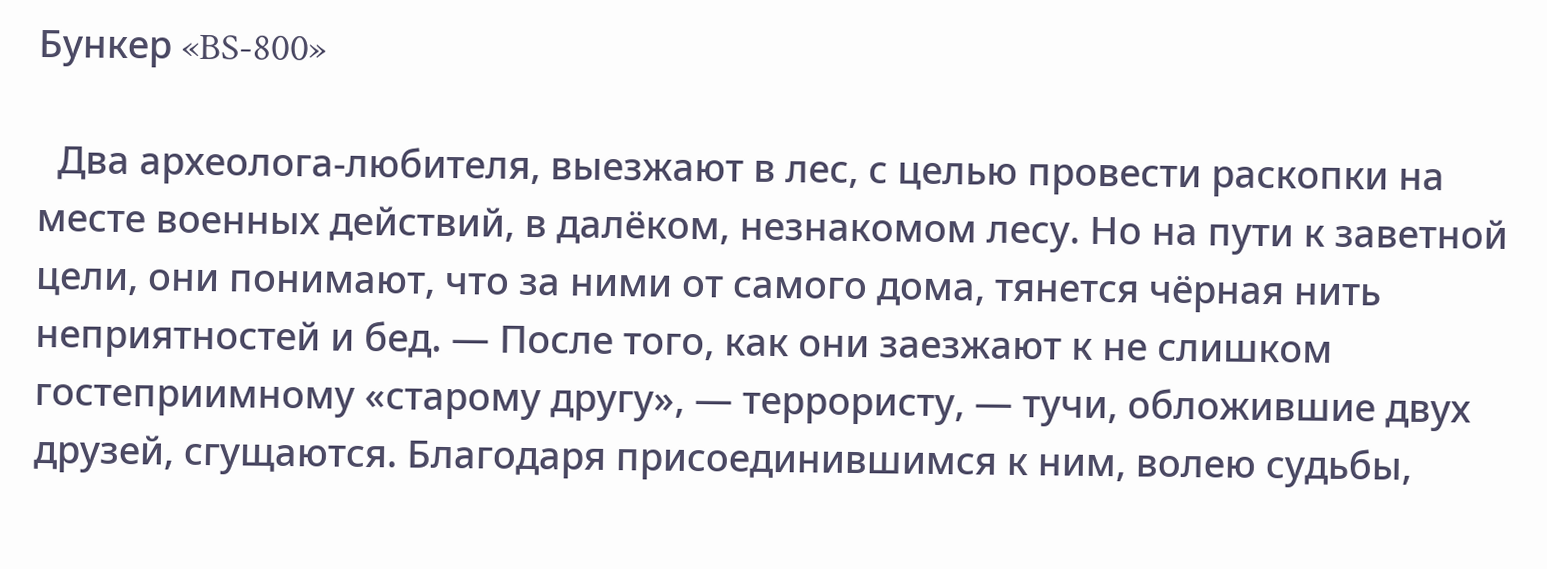Бункер «BS-800»

  Два археолога-любителя, выезжают в лес, с целью провести раскопки на месте военных действий, в далёком, незнакомом лесу. Но на пути к заветной цели, они понимают, что за ними от самого дома, тянется чёрная нить неприятностей и бед. — После того, как они заезжают к не слишком гостеприимному «старому другу», — террористу, — тучи, обложившие двух друзей, сгущаются. Благодаря присоединившимся к ним, волею судьбы,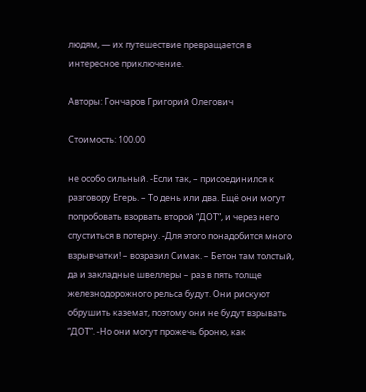людям, — их путешествие превращается в интересное приключение.

Авторы: Гончаров Григорий Олегович

Стоимость: 100.00

не особо сильный. -Если так, – присоединился к разговору Егерь. – То день или два. Ещё они могут попробовать взорвать второй “ДОТ”, и через него спуститься в потерну. -Для этого понадобится много взрывчатки! – возразил Симак. – Бетон там толстый, да и закладные швеллеры – раз в пять толще железнодорожного рельса будут. Они рискуют обрушить каземат, поэтому они не будут взрывать “ДОТ”. -Но они могут прожечь броню, как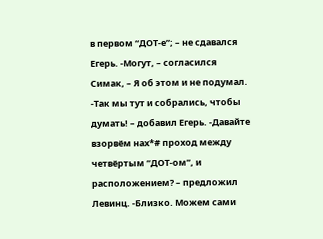в первом “ДОТ-е”; – не сдавался Егерь. -Могут, – согласился Симак, – Я об этом и не подумал. -Так мы тут и собрались, чтобы думать! – добавил Егерь. -Давайте взорвём нах*# проход между четвёртым “ДОТ-ом”, и расположением? – предложил Левинц. -Близко. Можем сами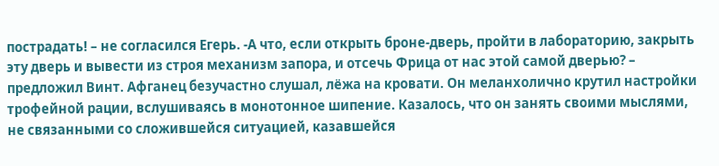пострадать! – не согласился Егерь. -А что, если открыть броне-дверь, пройти в лабораторию, закрыть эту дверь и вывести из строя механизм запора, и отсечь Фрица от нас этой самой дверью? – предложил Винт. Афганец безучастно слушал, лёжа на кровати. Он меланхолично крутил настройки трофейной рации, вслушиваясь в монотонное шипение. Казалось, что он занять своими мыслями, не связанными со сложившейся ситуацией, казавшейся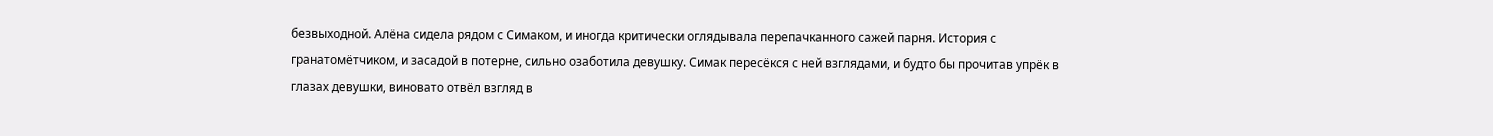безвыходной. Алёна сидела рядом с Симаком, и иногда критически оглядывала перепачканного сажей парня. История с гранатомётчиком, и засадой в потерне, сильно озаботила девушку. Симак пересёкся с ней взглядами, и будто бы прочитав упрёк в глазах девушки, виновато отвёл взгляд в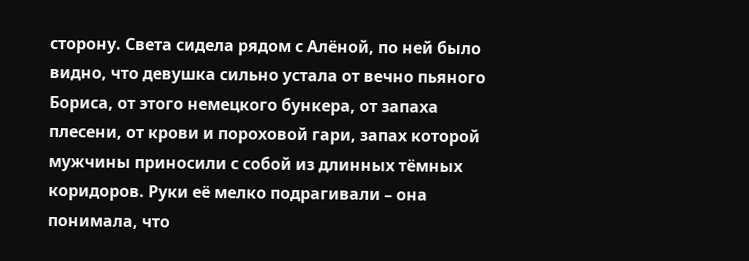сторону. Света сидела рядом с Алёной, по ней было видно, что девушка сильно устала от вечно пьяного Бориса, от этого немецкого бункера, от запаха плесени, от крови и пороховой гари, запах которой мужчины приносили с собой из длинных тёмных коридоров. Руки её мелко подрагивали – она понимала, что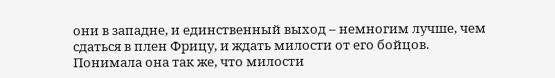они в западне, и единственный выход – немногим лучше, чем сдаться в плен Фрицу, и ждать милости от его бойцов. Понимала она так же, что милости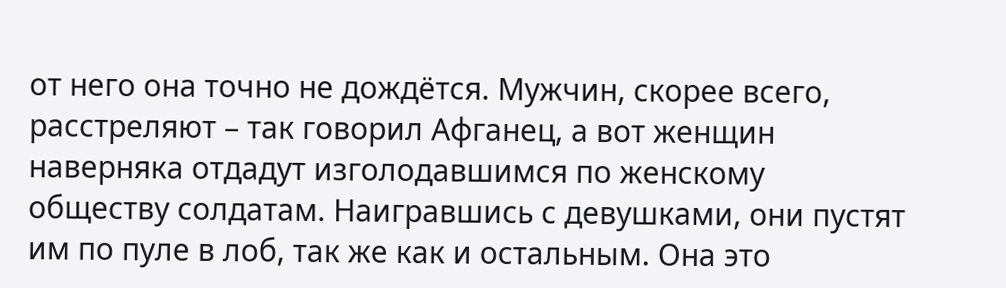от него она точно не дождётся. Мужчин, скорее всего, расстреляют – так говорил Афганец, а вот женщин наверняка отдадут изголодавшимся по женскому обществу солдатам. Наигравшись с девушками, они пустят им по пуле в лоб, так же как и остальным. Она это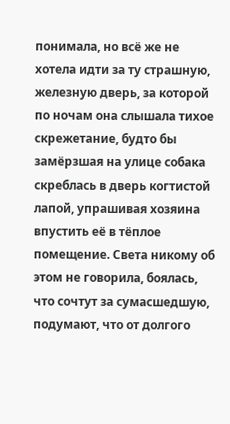понимала, но всё же не хотела идти за ту страшную, железную дверь, за которой по ночам она слышала тихое скрежетание, будто бы замёрзшая на улице собака скреблась в дверь когтистой лапой, упрашивая хозяина впустить её в тёплое помещение. Света никому об этом не говорила, боялась, что сочтут за сумасшедшую, подумают, что от долгого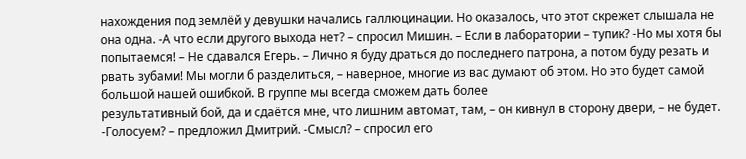нахождения под землёй у девушки начались галлюцинации. Но оказалось, что этот скрежет слышала не она одна. -А что если другого выхода нет? – спросил Мишин. – Если в лаборатории – тупик? -Но мы хотя бы попытаемся! – Не сдавался Егерь. – Лично я буду драться до последнего патрона, а потом буду резать и рвать зубами! Мы могли б разделиться, – наверное, многие из вас думают об этом. Но это будет самой большой нашей ошибкой. В группе мы всегда сможем дать более
результативный бой, да и сдаётся мне, что лишним автомат, там, – он кивнул в сторону двери, – не будет. -Голосуем? – предложил Дмитрий. -Смысл? – спросил его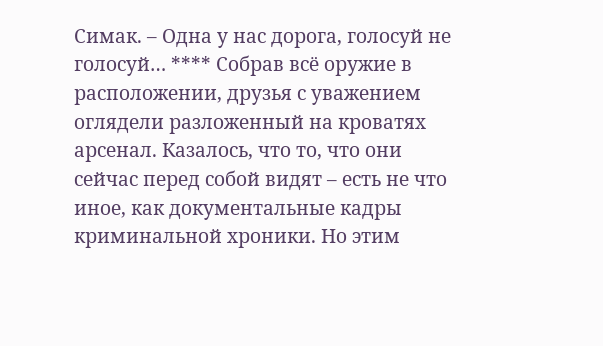Симак. – Одна у нас дорога, голосуй не голосуй… **** Собрав всё оружие в расположении, друзья с уважением оглядели разложенный на кроватях арсенал. Казалось, что то, что они сейчас перед собой видят – есть не что иное, как документальные кадры криминальной хроники. Но этим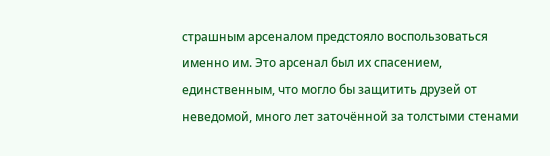страшным арсеналом предстояло воспользоваться именно им. Это арсенал был их спасением, единственным, что могло бы защитить друзей от неведомой, много лет заточённой за толстыми стенами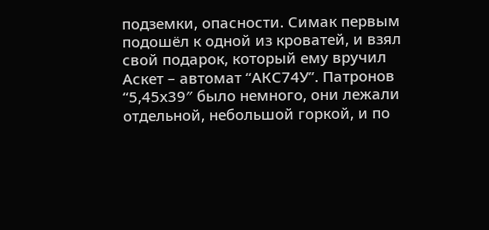подземки, опасности. Симак первым подошёл к одной из кроватей, и взял свой подарок, который ему вручил Аскет – автомат “АКС74У”. Патронов “5,45х39″ было немного, они лежали отдельной, небольшой горкой, и по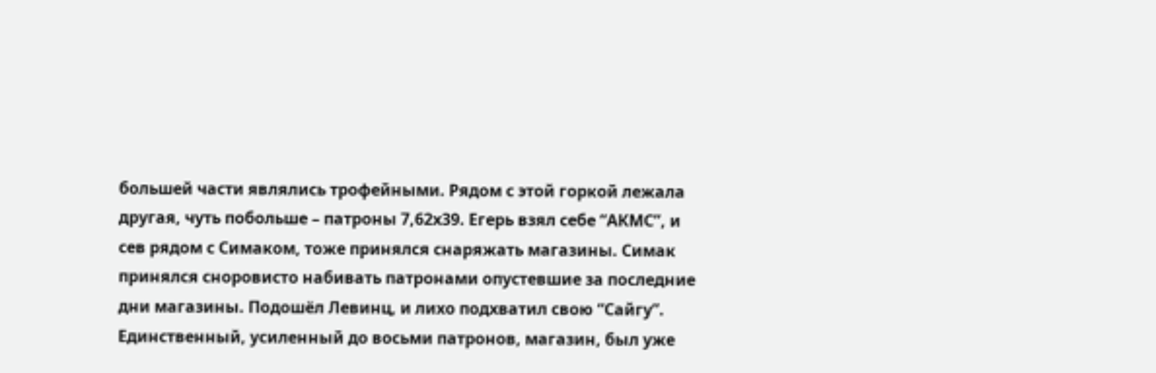большей части являлись трофейными. Рядом с этой горкой лежала другая, чуть побольше – патроны 7,62х39. Егерь взял себе “АКМС”, и сев рядом с Симаком, тоже принялся снаряжать магазины. Симак принялся сноровисто набивать патронами опустевшие за последние дни магазины. Подошёл Левинц, и лихо подхватил свою “Сайгу”. Единственный, усиленный до восьми патронов, магазин, был уже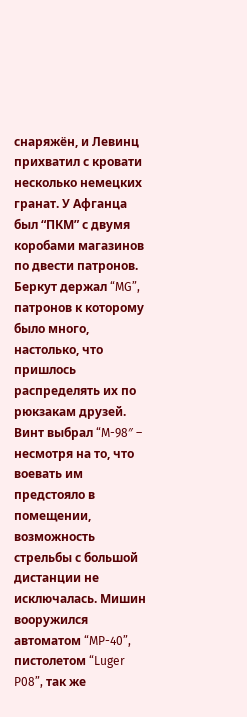снаряжён, и Левинц прихватил с кровати несколько немецких гранат. У Афганца был “ПКМ” с двумя коробами магазинов по двести патронов. Беркут держал “MG”, патронов к которому было много, настолько, что пришлось распределять их по рюкзакам друзей. Винт выбрал “M-98″ – несмотря на то, что воевать им предстояло в помещении, возможность стрельбы с большой дистанции не исключалась. Мишин вооружился автоматом “MP-40”, пистолетом “Luger P08”, так же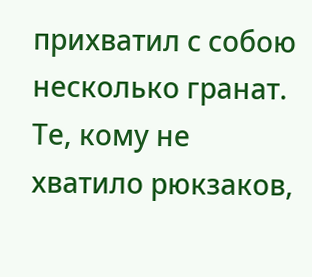прихватил с собою несколько гранат. Те, кому не хватило рюкзаков,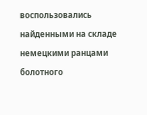воспользовались найденными на складе немецкими ранцами болотного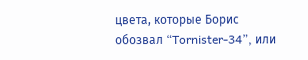цвета, которые Борис обозвал “Tornister-34”, или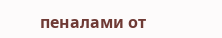пеналами от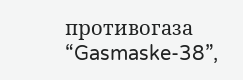противогаза “Gasmaske-38”,